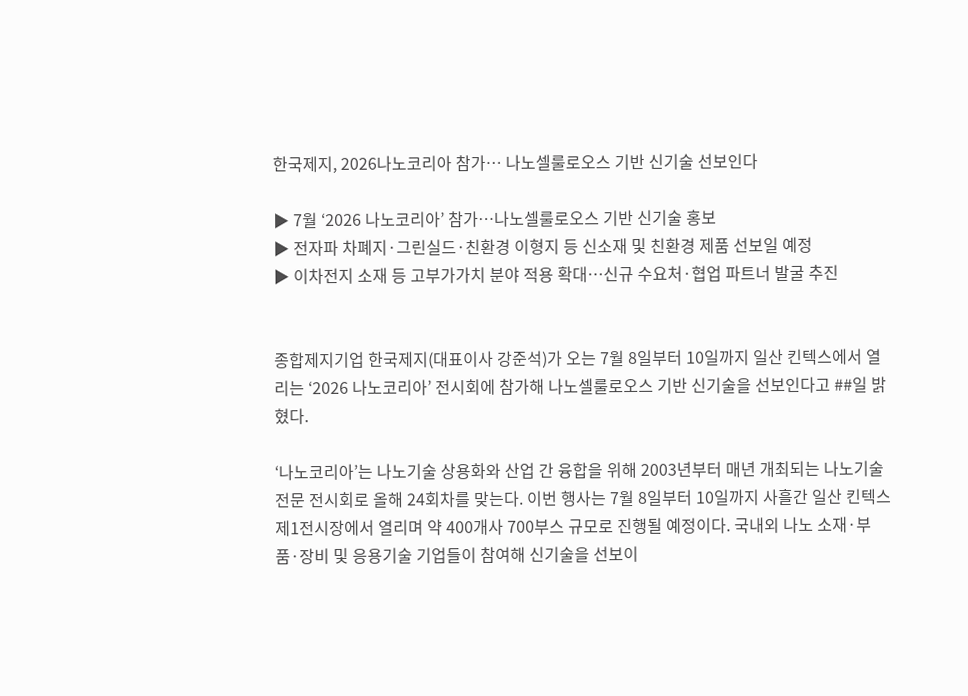한국제지, 2026나노코리아 참가… 나노셀룰로오스 기반 신기술 선보인다

▶ 7월 ‘2026 나노코리아’ 참가…나노셀룰로오스 기반 신기술 홍보
▶ 전자파 차폐지·그린실드·친환경 이형지 등 신소재 및 친환경 제품 선보일 예정
▶ 이차전지 소재 등 고부가가치 분야 적용 확대…신규 수요처·협업 파트너 발굴 추진


종합제지기업 한국제지(대표이사 강준석)가 오는 7월 8일부터 10일까지 일산 킨텍스에서 열리는 ‘2026 나노코리아’ 전시회에 참가해 나노셀룰로오스 기반 신기술을 선보인다고 ##일 밝혔다.

‘나노코리아’는 나노기술 상용화와 산업 간 융합을 위해 2003년부터 매년 개최되는 나노기술 전문 전시회로 올해 24회차를 맞는다. 이번 행사는 7월 8일부터 10일까지 사흘간 일산 킨텍스 제1전시장에서 열리며 약 400개사 700부스 규모로 진행될 예정이다. 국내외 나노 소재·부품·장비 및 응용기술 기업들이 참여해 신기술을 선보이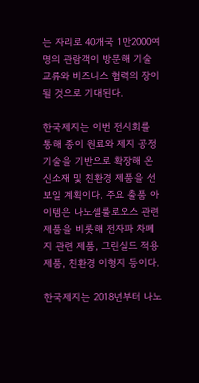는 자리로 40개국 1만2000여 명의 관람객이 방문해 기술 교류와 비즈니스 협력의 장이 될 것으로 기대된다.

한국제지는 이번 전시회를 통해 종이 원료와 제지 공정 기술을 기반으로 확장해 온 신소재 및 친환경 제품을 선보일 계획이다. 주요 출품 아이템은 나노셀룰로오스 관련 제품을 비롯해 전자파 차폐지 관련 제품, 그린실드 적용 제품, 친환경 이형지 등이다.

한국제지는 2018년부터 나노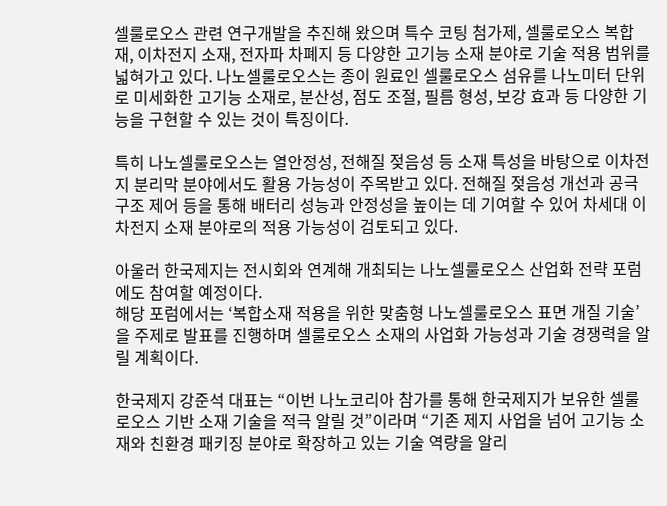셀룰로오스 관련 연구개발을 추진해 왔으며 특수 코팅 첨가제, 셀룰로오스 복합재, 이차전지 소재, 전자파 차폐지 등 다양한 고기능 소재 분야로 기술 적용 범위를 넓혀가고 있다. 나노셀룰로오스는 종이 원료인 셀룰로오스 섬유를 나노미터 단위로 미세화한 고기능 소재로, 분산성, 점도 조절, 필름 형성, 보강 효과 등 다양한 기능을 구현할 수 있는 것이 특징이다.

특히 나노셀룰로오스는 열안정성, 전해질 젖음성 등 소재 특성을 바탕으로 이차전지 분리막 분야에서도 활용 가능성이 주목받고 있다. 전해질 젖음성 개선과 공극 구조 제어 등을 통해 배터리 성능과 안정성을 높이는 데 기여할 수 있어 차세대 이차전지 소재 분야로의 적용 가능성이 검토되고 있다.

아울러 한국제지는 전시회와 연계해 개최되는 나노셀룰로오스 산업화 전략 포럼에도 참여할 예정이다.
해당 포럼에서는 ‘복합소재 적용을 위한 맞춤형 나노셀룰로오스 표면 개질 기술’을 주제로 발표를 진행하며 셀룰로오스 소재의 사업화 가능성과 기술 경쟁력을 알릴 계획이다.

한국제지 강준석 대표는 “이번 나노코리아 참가를 통해 한국제지가 보유한 셀룰로오스 기반 소재 기술을 적극 알릴 것”이라며 “기존 제지 사업을 넘어 고기능 소재와 친환경 패키징 분야로 확장하고 있는 기술 역량을 알리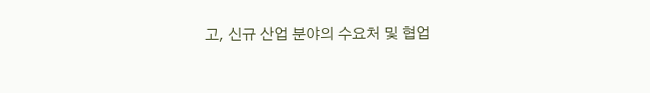고, 신규 산업 분야의 수요처 및 협업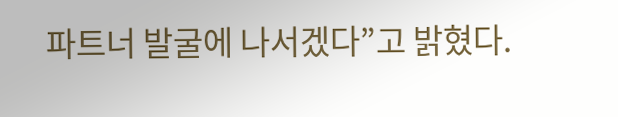파트너 발굴에 나서겠다”고 밝혔다.